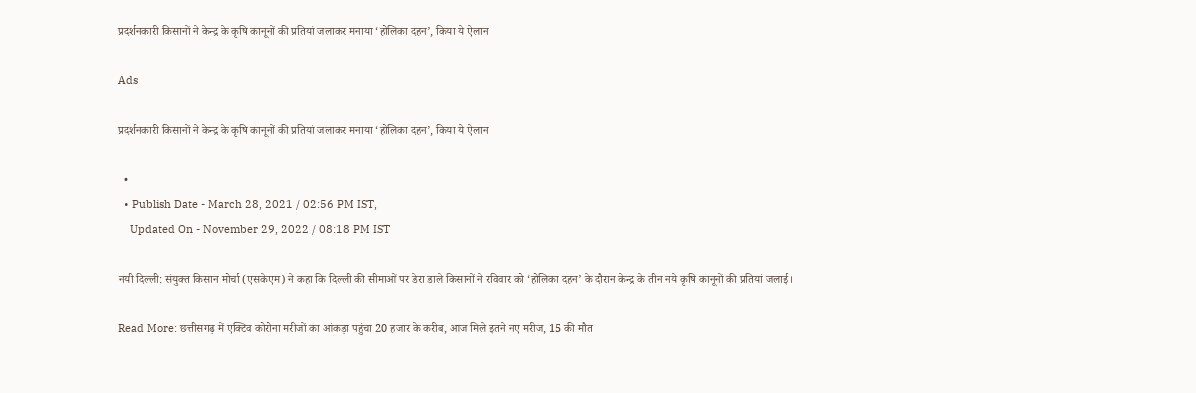प्रदर्शनकारी किसानों ने केन्द्र के कृषि कानूनों की प्रतियां जलाकर मनाया ‘होलिका दहन’, किया ये ऐलान

Ads

प्रदर्शनकारी किसानों ने केन्द्र के कृषि कानूनों की प्रतियां जलाकर मनाया ‘होलिका दहन’, किया ये ऐलान

  •
  • Publish Date - March 28, 2021 / 02:56 PM IST,
    Updated On - November 29, 2022 / 08:18 PM IST

नयी दिल्ली: संयुक्त किसान मोर्चा (एसकेएम) ने कहा कि दिल्ली की सीमाओं पर डेरा डाले किसानों ने रविवार को ‘होलिका दहन’ के दौरान केन्द्र के तीन नये कृषि कानूनों की प्रतियां जलाई।

Read More: छत्तीसगढ़ में एक्टिव कोरोना मरीजों का आंकड़ा पहुंचा 20 हजार के करीब, आज मिले इतने नए मरीज, 15 की मौत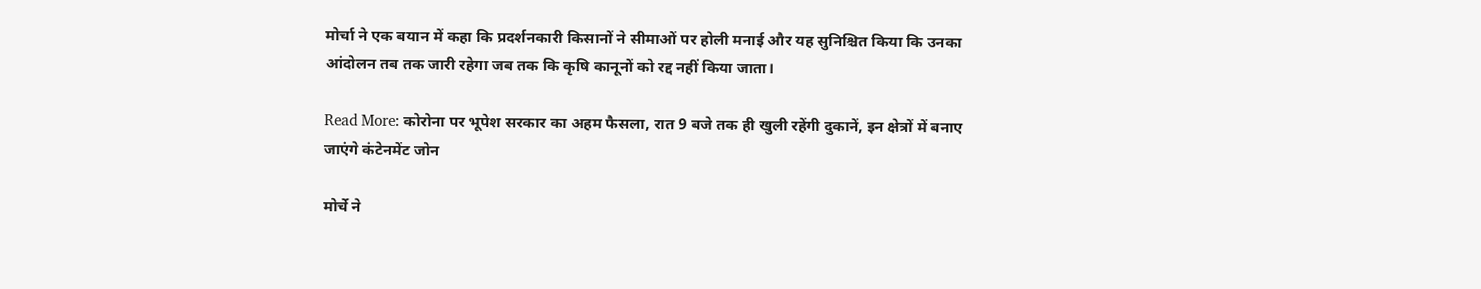मोर्चा ने एक बयान में कहा कि प्रदर्शनकारी किसानों ने सीमाओं पर होली मनाई और यह सुनिश्चित किया कि उनका आंदोलन तब तक जारी रहेगा जब तक कि कृषि कानूनों को रद्द नहीं किया जाता।

Read More: कोरोना पर भूपेश सरकार का अहम फैसला, रात 9 बजे तक ही खुली रहेंगी दुकानें, इन क्षेत्रों में बनाए जाएंगे कंटेनमेंट जोन

मोर्चे ने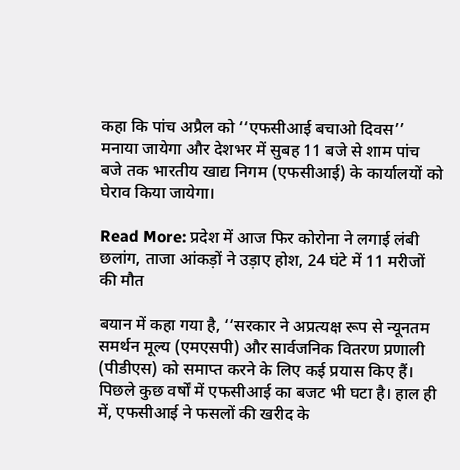कहा कि पांच अप्रैल को ‘‘एफसीआई बचाओ दिवस’’ मनाया जायेगा और देशभर में सुबह 11 बजे से शाम पांच बजे तक भारतीय खाद्य निगम (एफसीआई) के कार्यालयों को घेराव किया जायेगा।

Read More: प्रदेश में आज फिर कोरोना ने लगाई लंबी छलांग, ताजा आंकड़ों ने उड़ाए होश, 24 घंटे में 11 मरीजों की मौत

बयान में कहा गया है, ‘‘सरकार ने अप्रत्यक्ष रूप से न्यूनतम समर्थन मूल्य (एमएसपी) और सार्वजनिक वितरण प्रणाली (पीडीएस) को समाप्त करने के लिए कई प्रयास किए हैं। पिछले कुछ वर्षों में एफसीआई का बजट भी घटा है। हाल ही में, एफसीआई ने फसलों की खरीद के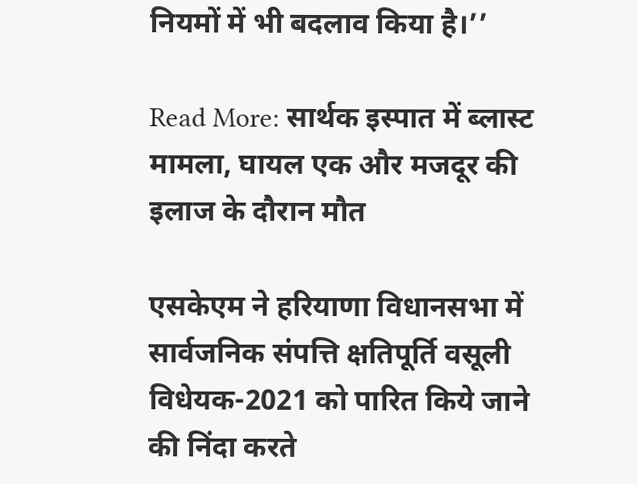नियमों में भी बदलाव किया है।’’

Read More: सार्थक इस्पात में ब्लास्ट मामला, घायल एक और मजदूर की इलाज के दौरान मौत

एसकेएम ने हरियाणा विधानसभा में सार्वजनिक संपत्ति क्षतिपूर्ति वसूली विधेयक-2021 को पारित किये जाने की निंदा करते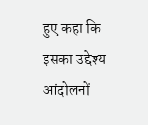हुए कहा कि इसका उद्देश्य आंदोलनों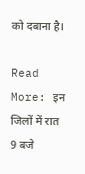को दबाना है।

Read More: इन जिलों में रात 9 बजे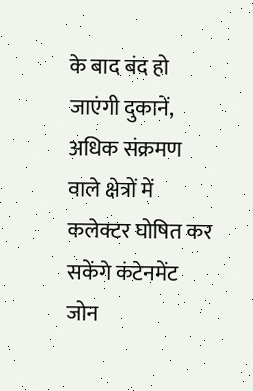के बाद बंद हो जाएंगी दुकानें, अधिक संक्रमण वाले क्षेत्रों में कलेक्टर घोषित कर सकेंगे कंटेनमेंट जोन